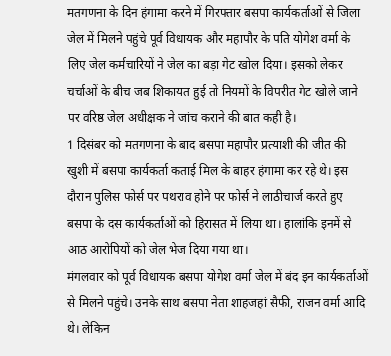मतगणना के दिन हंगामा करने में गिरफ्तार बसपा कार्यकर्ताओं से जिला जेल में मिलने पहुंचे पूर्व विधायक और महापौर के पति योगेश वर्मा के लिए जेल कर्मचारियों ने जेल का बड़ा गेट खोल दिया। इसको लेकर चर्चाओं के बीच जब शिकायत हुई तो नियमों के विपरीत गेट खोले जाने पर वरिष्ठ जेल अधीक्षक ने जांच कराने की बात कही है।
1 दिसंबर को मतगणना के बाद बसपा महापौर प्रत्याशी की जीत की खुशी में बसपा कार्यकर्ता कताई मिल के बाहर हंगामा कर रहे थे। इस दौरान पुलिस फोर्स पर पथराव होने पर फोर्स ने लाठीचार्ज करते हुए बसपा के दस कार्यकर्ताओं को हिरासत में लिया था। हालांकि इनमें से आठ आरोपियों को जेल भेज दिया गया था।
मंगलवार को पूर्व विधायक बसपा योगेश वर्मा जेल में बंद इन कार्यकर्ताओं से मिलने पहुंचे। उनके साथ बसपा नेता शाहजहां सैफी, राजन वर्मा आदि थे। लेकिन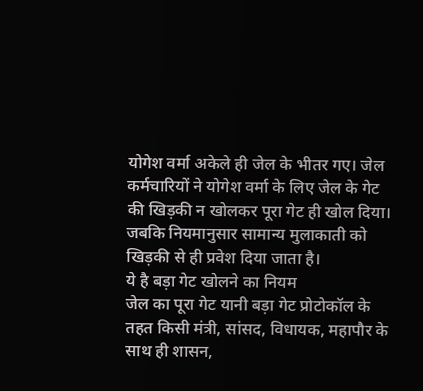योगेश वर्मा अकेले ही जेल के भीतर गए। जेल कर्मचारियों ने योगेश वर्मा के लिए जेल के गेट की खिड़की न खोलकर पूरा गेट ही खोल दिया। जबकि नियमानुसार सामान्य मुलाकाती को खिड़की से ही प्रवेश दिया जाता है।
ये है बड़ा गेट खोलने का नियम
जेल का पूरा गेट यानी बड़ा गेट प्रोटोकॉल के तहत किसी मंत्री, सांसद, विधायक, महापौर के साथ ही शासन,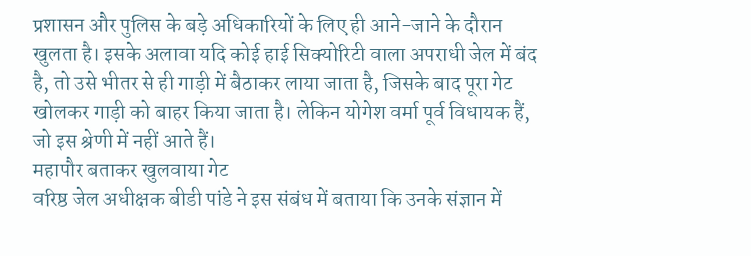प्रशासन और पुलिस के बड़े अधिकारियों के लिए ही आने-जाने के दौरान खुलता है। इसके अलावा यदि कोई हाई सिक्योरिटी वाला अपराधी जेल में बंद है, तो उसे भीतर से ही गाड़ी में बैठाकर लाया जाता है, जिसके बाद पूरा गेट खोलकर गाड़ी को बाहर किया जाता है। लेकिन योगेश वर्मा पूर्व विधायक हैं, जो इस श्रेणी में नहीं आते हैं।
महापौर बताकर खुलवाया गेट
वरिष्ठ जेल अधीक्षक बीडी पांडे ने इस संबंध में बताया कि उनके संज्ञान में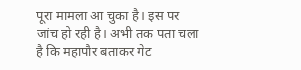पूरा मामला आ चुका है। इस पर जांच हो रही है। अभी तक पता चला है कि महापौर बताकर गेट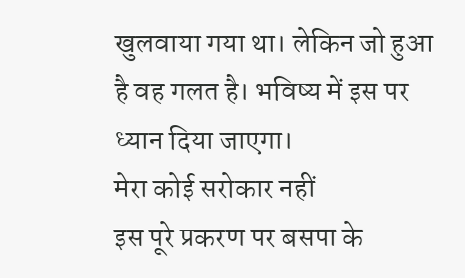खुलवाया गया था। लेकिन जो हुआ है वह गलत है। भविष्य में इस पर ध्यान दिया जाएगा।
मेरा कोई सरोकार नहीं
इस पूरे प्रकरण पर बसपा के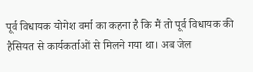पूर्व विधायक योगेश वर्मा का कहना है कि मैं तो पूर्व विधायक की हैसियत से कार्यकर्ताओं से मिलने गया था। अब जेल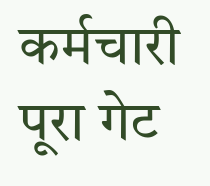कर्मचारी पूरा गेट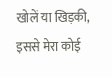खोलें या खिड़की, इससे मेरा कोई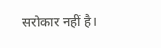सरोकार नहीं है।